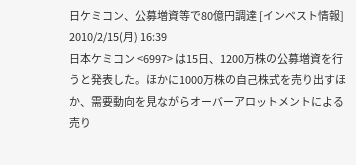日ケミコン、公募増資等で80億円調達 [インベスト情報]
2010/2/15(月) 16:39
日本ケミコン <6997> は15日、1200万株の公募増資を行うと発表した。ほかに1000万株の自己株式を売り出すほか、需要動向を見ながらオーバーアロットメントによる売り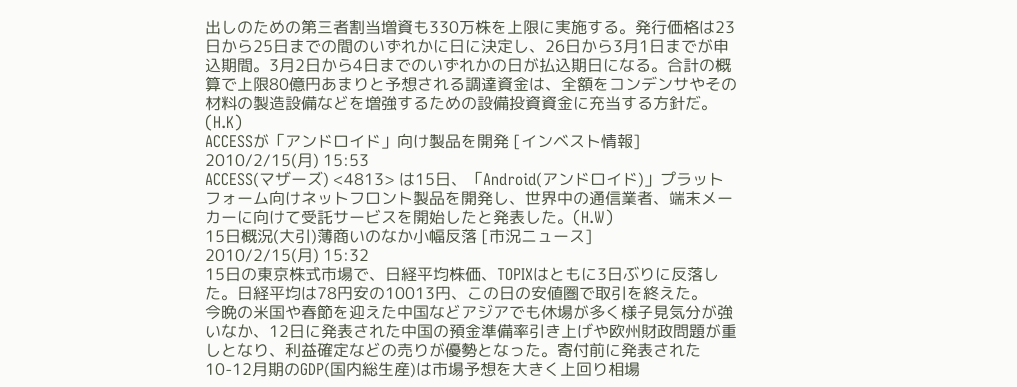出しのための第三者割当増資も330万株を上限に実施する。発行価格は23日から25日までの間のいずれかに日に決定し、26日から3月1日までが申込期間。3月2日から4日までのいずれかの日が払込期日になる。合計の概算で上限80億円あまりと予想される調達資金は、全額をコンデンサやその材料の製造設備などを増強するための設備投資資金に充当する方針だ。(H.K)
ACCESSが「アンドロイド」向け製品を開発 [インベスト情報]
2010/2/15(月) 15:53
ACCESS(マザーズ) <4813> は15日、「Android(アンドロイド)」プラットフォーム向けネットフロント製品を開発し、世界中の通信業者、端末メーカーに向けて受託サービスを開始したと発表した。(H.W)
15日概況(大引)薄商いのなか小幅反落 [市況ニュース]
2010/2/15(月) 15:32
15日の東京株式市場で、日経平均株価、TOPIXはともに3日ぶりに反落した。日経平均は78円安の10013円、この日の安値圏で取引を終えた。
今晩の米国や春節を迎えた中国などアジアでも休場が多く様子見気分が強いなか、12日に発表された中国の預金準備率引き上げや欧州財政問題が重しとなり、利益確定などの売りが優勢となった。寄付前に発表された10-12月期のGDP(国内総生産)は市場予想を大きく上回り相場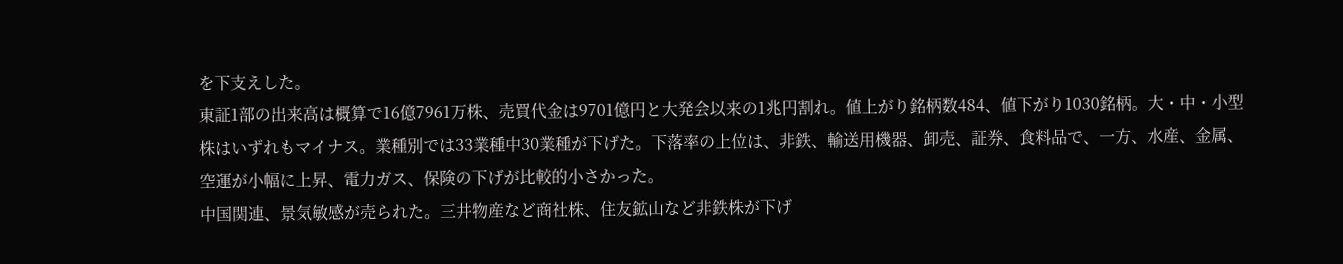を下支えした。
東証1部の出来高は概算で16億7961万株、売買代金は9701億円と大発会以来の1兆円割れ。値上がり銘柄数484、値下がり1030銘柄。大・中・小型株はいずれもマイナス。業種別では33業種中30業種が下げた。下落率の上位は、非鉄、輸送用機器、卸売、証券、食料品で、一方、水産、金属、空運が小幅に上昇、電力ガス、保険の下げが比較的小さかった。
中国関連、景気敏感が売られた。三井物産など商社株、住友鉱山など非鉄株が下げ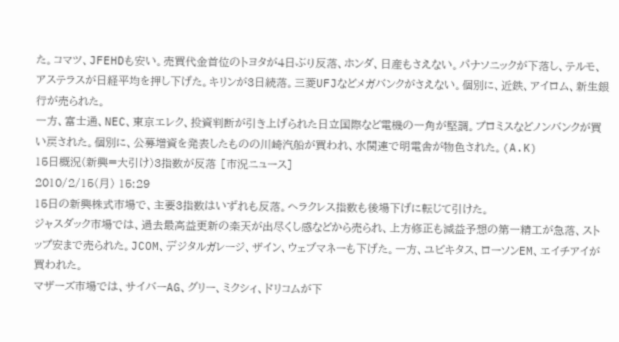た。コマツ、JFEHDも安い。売買代金首位のトヨタが4日ぶり反落、ホンダ、日産もさえない。パナソニックが下落し、テルモ、アステラスが日経平均を押し下げた。キリンが3日続落。三菱UFJなどメガバンクがさえない。個別に、近鉄、アイロム、新生銀行が売られた。
一方、富士通、NEC、東京エレク、投資判断が引き上げられた日立国際など電機の一角が堅調。プロミスなどノンバンクが買い戻された。個別に、公募増資を発表したものの川崎汽船が買われ、水関連で明電舎が物色された。(A.K)
15日概況(新興=大引け)3指数が反落 [市況ニュース]
2010/2/15(月) 15:29
15日の新興株式市場で、主要3指数はいずれも反落。ヘラクレス指数も後場下げに転じて引けた。
ジャスダック市場では、過去最高益更新の楽天が出尽くし感などから売られ、上方修正も減益予想の第一精工が急落、ストップ安まで売られた。JCOM、デジタルガレージ、ザイン、ウェブマネーも下げた。一方、ユビキタス、ローソンEM、エイチアイが買われた。
マザーズ市場では、サイバーAG、グリー、ミクシィ、ドリコムが下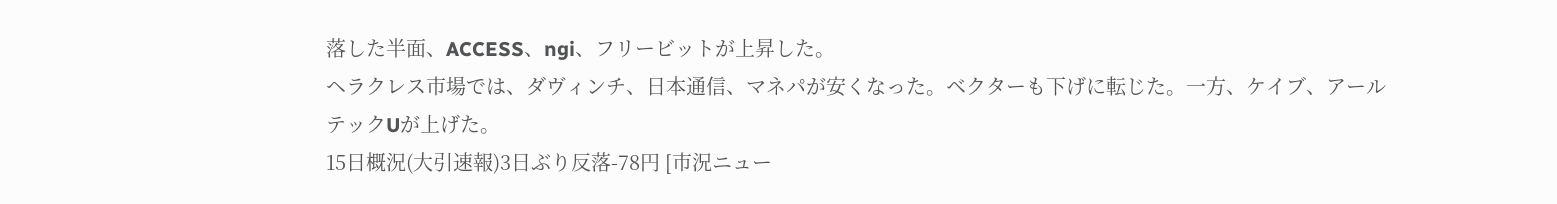落した半面、ACCESS、ngi、フリービットが上昇した。
ヘラクレス市場では、ダヴィンチ、日本通信、マネパが安くなった。ベクターも下げに転じた。一方、ケイブ、アールテックUが上げた。
15日概況(大引速報)3日ぶり反落-78円 [市況ニュー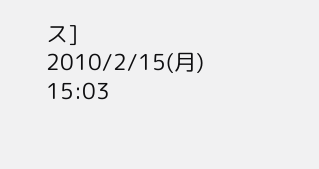ス]
2010/2/15(月) 15:03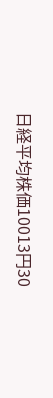日経平均株価10013円30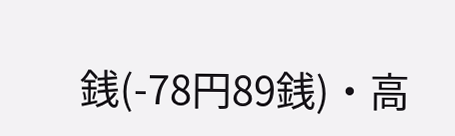銭(-78円89銭)・高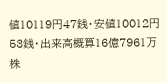値10119円47銭・安値10012円53銭・出来高概算16億7961万株